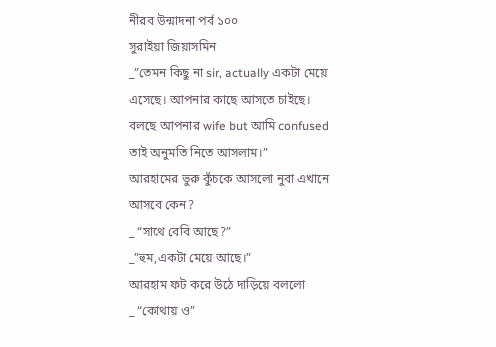নীরব উন্মাদনা পর্ব ১০০
সুরাইয়া জিয়াসমিন
_”তেমন কিছু না sir, actually একটা মেয়ে এসেছে। আপনার কাছে আসতে চাইছে। বলছে আপনার wife but আমি confused তাই অনুমতি নিতে আসলাম।”
আরহামের ভুরু কুঁচকে আসলো নুবা এখানে আসবে কেন?
_ “সাথে বেবি আছে?”
_”হুম,একটা মেয়ে আছে।”
আরহাম ফট করে উঠে দাড়িয়ে বললো
_ “কোথায় ও”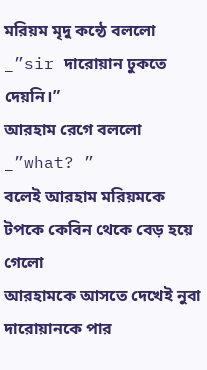মরিয়ম মৃদু কন্ঠে বললো
_”sir দারোয়ান ঢুকতে দেয়নি।”
আরহাম রেগে বললো
_”what? ”
বলেই আরহাম মরিয়মকে টপকে কেবিন থেকে বেড় হয়ে গেলো
আরহামকে আসতে দেখেই নুবা দারোয়ানকে পার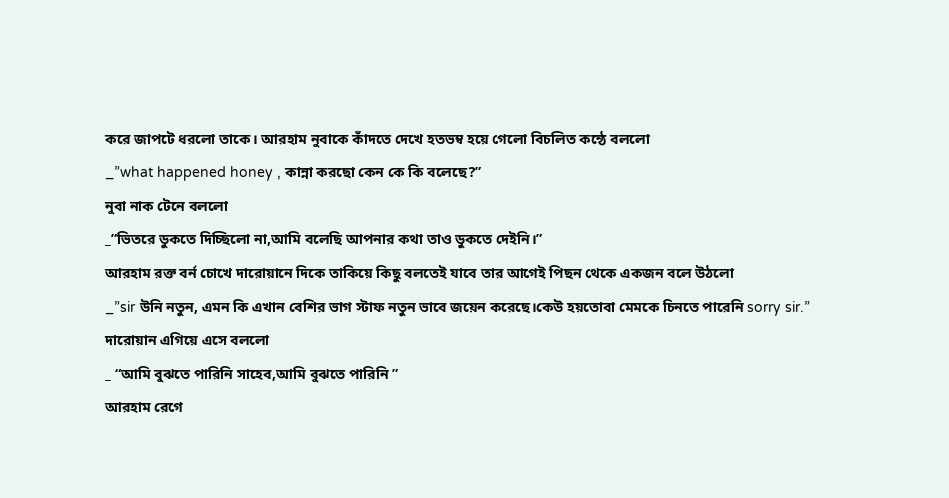করে জাপটে ধরলো তাকে। আরহাম নুবাকে কাঁদতে দেখে হতভম্ব হয়ে গেলো বিচলিত কন্ঠে বললো
_”what happened honey , কান্না করছো কেন কে কি বলেছে?”
নুবা নাক টেনে বললো
_”ভিতরে ডুকতে দিচ্ছিলো না,আমি বলেছি আপনার কথা তাও ডুকতে দেইনি।”
আরহাম রক্ত বর্ন চোখে দারোয়ানে দিকে তাকিয়ে কিছু বলতেই যাবে তার আগেই পিছন থেকে একজন বলে উঠলো
_”sir উনি নতুন, এমন কি এখান বেশির ভাগ স্টাফ নতুন ভাবে জয়েন করেছে।কেউ হয়তোবা মেমকে চিনতে পারেনি sorry sir.”
দারোয়ান এগিয়ে এসে বললো
_ “আমি বুঝতে পারিনি সাহেব,আমি বুঝতে পারিনি ”
আরহাম রেগে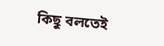কিছু বলতেই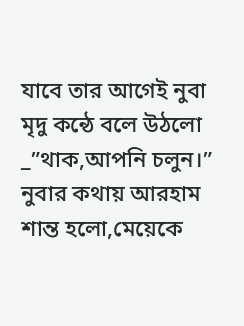যাবে তার আগেই নুবা মৃদু কন্ঠে বলে উঠলো
_”থাক,আপনি চলুন।”
নুবার কথায় আরহাম শান্ত হলো,মেয়েকে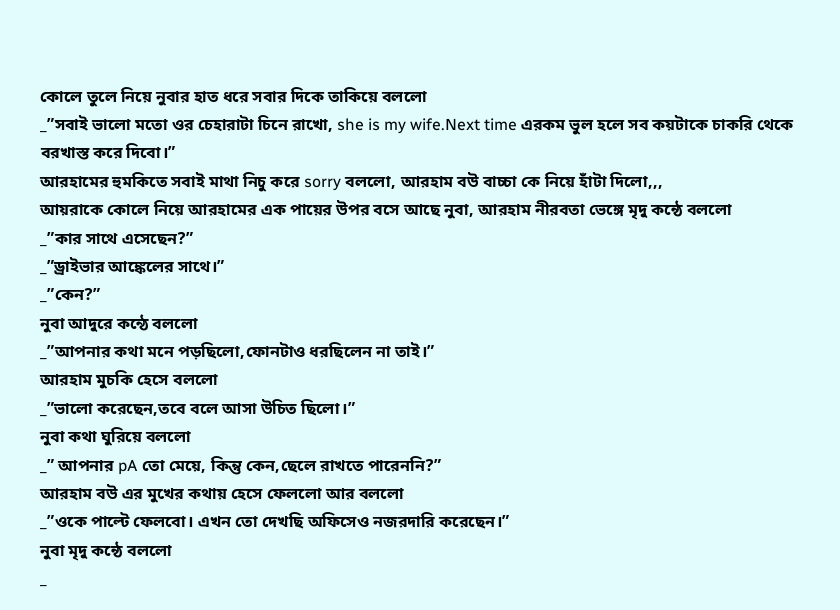কোলে তুলে নিয়ে নুবার হাত ধরে সবার দিকে তাকিয়ে বললো
_”সবাই ভালো মতো ওর চেহারাটা চিনে রাখো, she is my wife.Next time এরকম ভুল হলে সব কয়টাকে চাকরি থেকে বরখাস্ত করে দিবো।”
আরহামের হুমকিতে সবাই মাথা নিচু করে sorry বললো, আরহাম বউ বাচ্চা কে নিয়ে হাঁটা দিলো,,,
আয়রাকে কোলে নিয়ে আরহামের এক পায়ের উপর বসে আছে নুবা, আরহাম নীরবতা ভেঙ্গে মৃদু কন্ঠে বললো
_”কার সাথে এসেছেন?”
_”ড্রাইভার আঙ্কেলের সাথে।”
_”কেন?”
নুবা আদুরে কন্ঠে বললো
_”আপনার কথা মনে পড়ছিলো,ফোনটাও ধরছিলেন না তাই।”
আরহাম মুচকি হেসে বললো
_”ভালো করেছেন,তবে বলে আসা উচিত ছিলো।”
নুবা কথা ঘুরিয়ে বললো
_” আপনার pA তো মেয়ে, কিন্তু কেন,ছেলে রাখতে পারেননি?”
আরহাম বউ এর মুখের কথায় হেসে ফেললো আর বললো
_”ওকে পাল্টে ফেলবো। এখন তো দেখছি অফিসেও নজরদারি করেছেন।”
নুবা মৃদু কন্ঠে বললো
_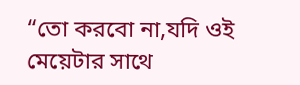“তো করবো না,যদি ওই মেয়েটার সাথে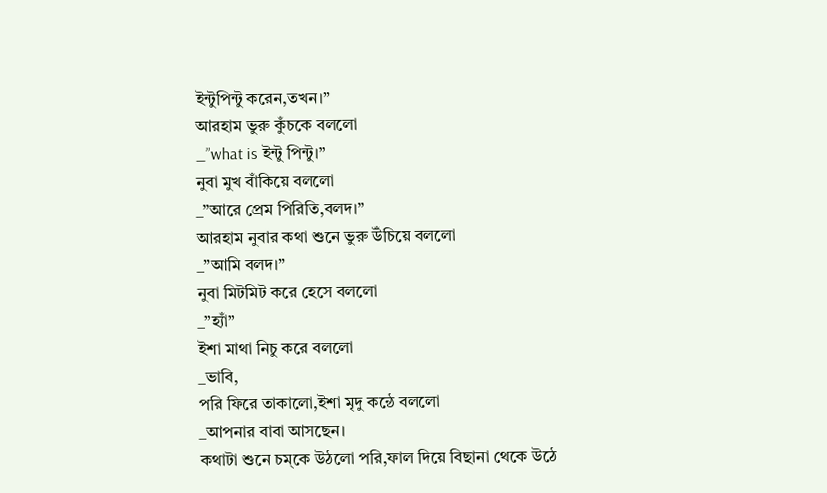ইন্টুপিন্টু করেন,তখন।”
আরহাম ভুরু কুঁচকে বললো
_”what is ইন্টু পিন্টু।”
নুবা মুখ বাঁকিয়ে বললো
_”আরে প্রেম পিরিতি,বলদ।”
আরহাম নুবার কথা শুনে ভুরু উঁচিয়ে বললো
_”আমি বলদ।”
নুবা মিটমিট করে হেসে বললো
_”হ্যাঁ”
ইশা মাথা নিচু করে বললো
_ভাবি,
পরি ফিরে তাকালো,ইশা মৃদু কন্ঠে বললো
_আপনার বাবা আসছেন।
কথাটা শুনে চম্কে উঠলো পরি,ফাল দিয়ে বিছানা থেকে উঠে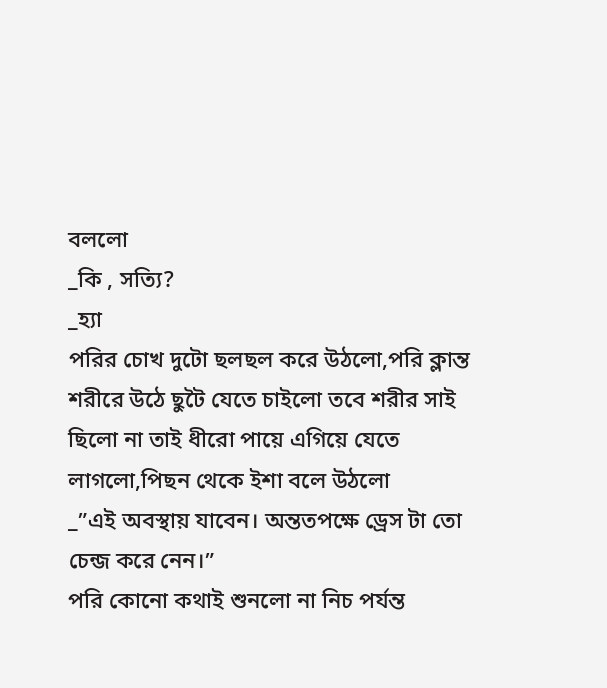বললো
_কি , সত্যি?
_হ্যা
পরির চোখ দুটো ছলছল করে উঠলো,পরি ক্লান্ত শরীরে উঠে ছুটৈ যেতে চাইলো তবে শরীর সাই ছিলো না তাই ধীরো পায়ে এগিয়ে যেতে লাগলো,পিছন থেকে ইশা বলে উঠলো
_”এই অবস্থায় যাবেন। অন্ততপক্ষে ড্রেস টা তো চেন্জ করে নেন।”
পরি কোনো কথাই শুনলো না নিচ পর্যন্ত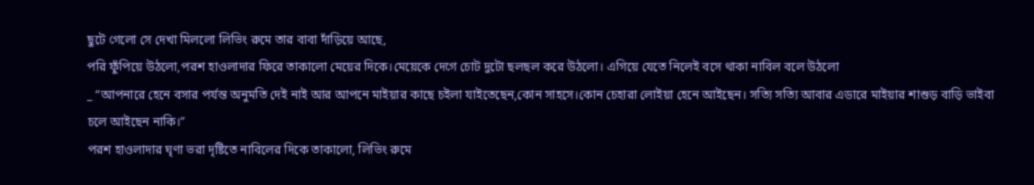ছুটে গেলো সে দেখা মিললো লিভিং রুমে তার বাবা দাঁড়িয়ে আছে,
পরি ফুঁপিয়ে উঠলো,পরশ হাওলাদার ফিরে তাকালো মেয়ের দিকে।মেয়েকে দেগে চোট দুটো ছলছল করে উঠলো। এগিয়ে যেতে নিলেই বসে থাকা নাবিল বলে উঠলো
_ “আপনারে হেনে বসার পর্যন্ত অনুমতি দেই নাই আর আপনে মাইয়ার কাছে চইলা যাইতেছেন,কোন সাহসে।কোন চেহারা লোইয়া হেনে আইছেন। সত্যি সত্যি আবার এডারে মাইয়ার শাশুড় বাড়ি ভাইবা চলে আইছেন নাকি।”
পরশ হাওলাদার ঘৃণা ভরা দৃষ্টিতে নাবিলের দিকে তাকালো, লিভিং রুমে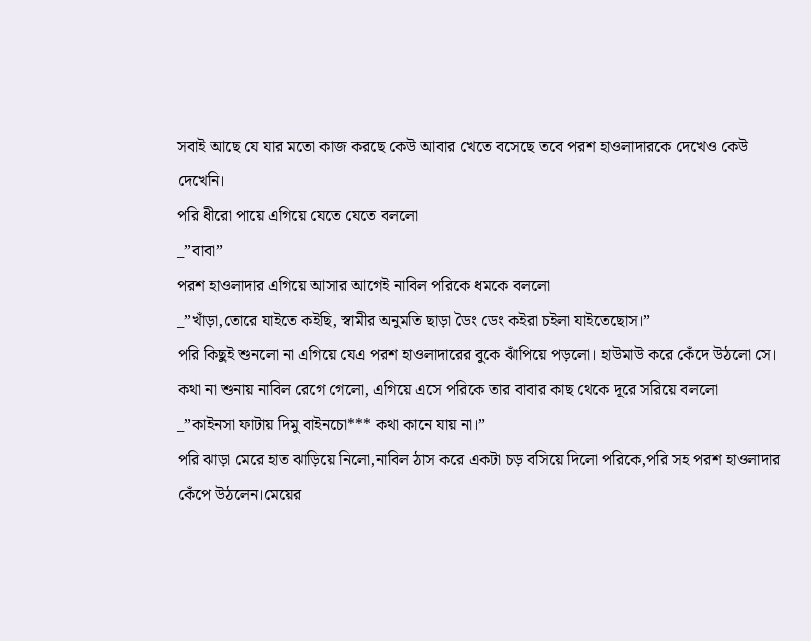সবাই আছে যে যার মতো কাজ করছে কেউ আবার খেতে বসেছে তবে পরশ হাওলাদারকে দেখেও কেউ দেখেনি।
পরি ধীরো পায়ে এগিয়ে যেতে যেতে বললো
_”বাবা”
পরশ হাওলাদার এগিয়ে আসার আগেই নাবিল পরিকে ধমকে বললো
_”খাঁড়া,তোরে যাইতে কইছি, স্বামীর অনুমতি ছাড়া ডৈং ডেং কইরা চইলা যাইতেছোস।”
পরি কিছুই শুনলো না এগিয়ে যেএ পরশ হাওলাদারের বুকে ঝাঁপিয়ে পড়লো। হাউমাউ করে কেঁদে উঠলো সে।
কথা না শুনায় নাবিল রেগে গেলো, এগিয়ে এসে পরিকে তার বাবার কাছ থেকে দূরে সরিয়ে বললো
_”কাইনসা ফাটায় দিমু বাইনচো*** কথা কানে যায় না।”
পরি ঝাড়া মেরে হাত ঝাড়িয়ে নিলো,নাবিল ঠাস করে একটা চড় বসিয়ে দিলো পরিকে,পরি সহ পরশ হাওলাদার কেঁপে উঠলেন।মেয়ের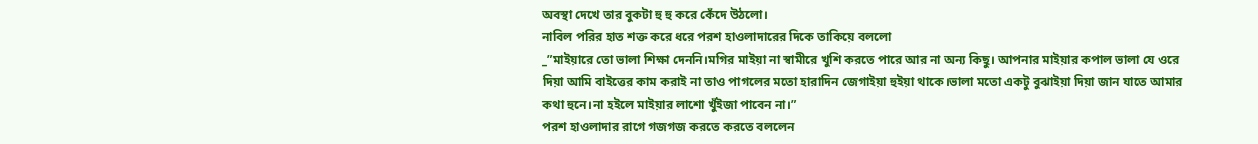অবস্থা দেখে তার বুকটা হু হু করে কেঁদে উঠলো।
নাবিল পরির হাত শক্ত করে ধরে পরশ হাওলাদারের দিকে তাকিয়ে বললো
_”মাইয়ারে তো ভালা শিক্ষা দেননি।মগির মাইয়া না স্বামীরে খুশি করতে পারে আর না অন্য কিছু। আপনার মাইয়ার কপাল ভালা যে ওরে দিয়া আমি বাইত্তের কাম করাই না তাও পাগলের মতো হারাদিন জেগাইয়া হুইয়া থাকে।ভালা মতো একটু বুঝাইয়া দিয়া জান যাতে আমার কথা হুনে।না হইলে মাইয়ার লাশো খুঁইজা পাবেন না।”
পরশ হাওলাদার রাগে গজগজ করতে করতে বললেন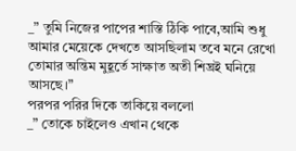_” তুমি নিজের পাপের শাস্তি ঠিকি পাবে,আমি শুধু আমার মেয়েকে দেখতে আসছিলাম তবে মনে রেখো তোমার অন্তিম মুহূর্তে সাক্ষাত অতী শিঘ্রই ঘনিয়ে আসছে।”
পরপর পরির দিকে তাকিয়ে বললো
_” তোকে চাইলেও এখান থেকে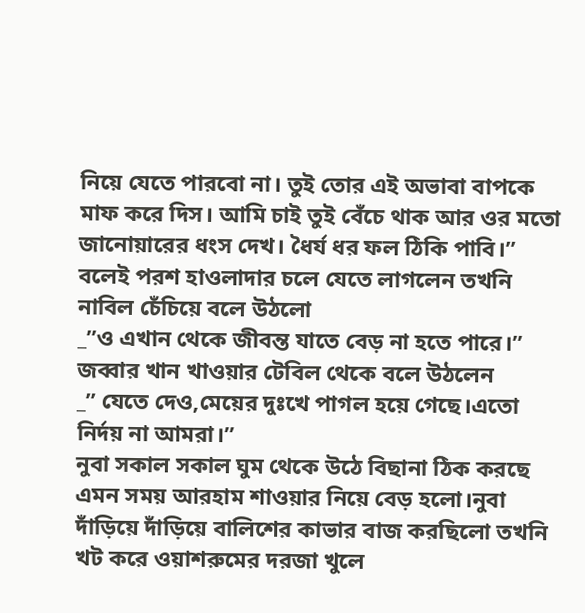নিয়ে যেতে পারবো না। তুই তোর এই অভাবা বাপকে মাফ করে দিস। আমি চাই তুই বেঁচে থাক আর ওর মতো জানোয়ারের ধংস দেখ। ধৈর্য ধর ফল ঠিকি পাবি।”
বলেই পরশ হাওলাদার চলে যেতে লাগলেন তখনি নাবিল চেঁচিয়ে বলে উঠলো
_”ও এখান থেকে জীবন্ত যাতে বেড় না হতে পারে।”
জব্বার খান খাওয়ার টেবিল থেকে বলে উঠলেন
_” যেতে দেও,মেয়ের দুঃখে পাগল হয়ে গেছে।এতো নির্দয় না আমরা।”
নুবা সকাল সকাল ঘুম থেকে উঠে বিছানা ঠিক করছে এমন সময় আরহাম শাওয়ার নিয়ে বেড় হলো।নুবা দাঁড়িয়ে দাঁড়িয়ে বালিশের কাভার বাজ করছিলো তখনি খট করে ওয়াশরুমের দরজা খুলে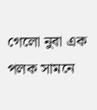গেলো নুবা এক পলক সামনে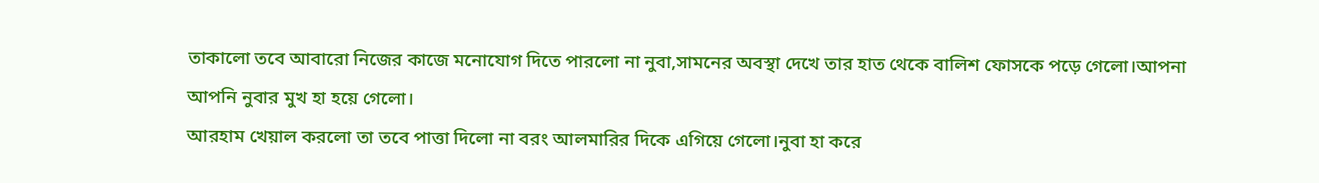তাকালো তবে আবারো নিজের কাজে মনোযোগ দিতে পারলো না নুবা,সামনের অবস্থা দেখে তার হাত থেকে বালিশ ফোসকে পড়ে গেলো।আপনা আপনি নুবার মুখ হা হয়ে গেলো।
আরহাম খেয়াল করলো তা তবে পাত্তা দিলো না বরং আলমারির দিকে এগিয়ে গেলো।নুবা হা করে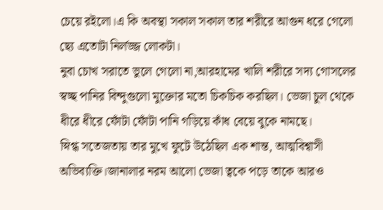চেয়ে রইলো।এ কি অবস্থা সকাল সকাল তার শরীরে আগুন ধরে গেলো ছ্যে এতোটা নির্লজ্জ লোকটা।
নুবা চোখ সরাতে ভুলে গেলো না,আরহামের খালি শরীরে সদ্য গোসলের স্বচ্ছ পানির বিন্দুগুলো মুক্তোর মতো চিকচিক করছিল। ভেজা চুল থেকে ধীরে ধীরে ফোঁটা ফোঁটা পানি গড়িয়ে কাঁধ বেয়ে বুকে নামছে।
স্নিগ্ধ সতেজতায় তার মুখে ফুটে উঠেছিল এক শান্ত, আত্মবিশ্বাসী অভিব্যক্তি।জানালার নরম আলো ভেজা ত্বকে পড়ে তাকে আরও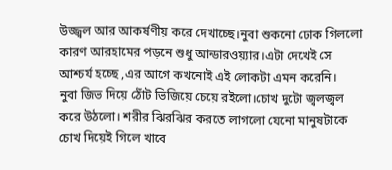উজ্জ্বল আর আকর্ষণীয় করে দেখাচ্ছে।নুবা শুকনো ঢোক গিললো কারণ আরহামের পড়নে শুধু আন্ডারওয়্যার।এটা দেখেই সে আশ্চর্য হচ্ছে ,এর আগে কখনোই এই লোকটা এমন করেনি।
নুবা জিভ দিয়ে ঠোঁট ভিজিয়ে চেয়ে রইলো।চোখ দুটো জ্বলজ্বল করে উঠলো। শরীর ঝিরঝির করতে লাগলো যেনো মানুষটাকে চোখ দিয়েই গিলে খাবে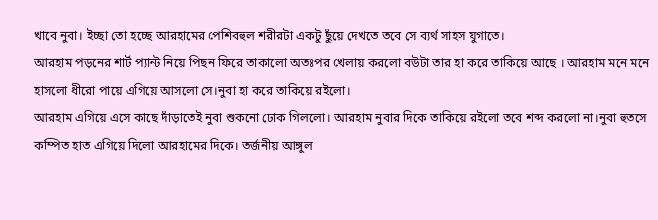খাবে নুবা। ইচ্ছা তো হচ্ছে আরহামের পেশিবহুল শরীরটা একটু ছুঁয়ে দেখতে তবে সে ব্যর্থ সাহস যুগাতে।
আরহাম পড়নের শার্ট প্যান্ট নিয়ে পিছন ফিরে তাকালো অতঃপর খেলায় করলো বউটা তার হা করে তাকিয়ে আছে । আরহাম মনে মনে হাসলো ধীরো পায়ে এগিয়ে আসলো সে।নুবা হা করে তাকিয়ে রইলো।
আরহাম এগিয়ে এসে কাছে দাঁড়াতেই নুবা শুকনো ঢোক গিললো। আরহাম নুবার দিকে তাকিয়ে রইলো তবে শব্দ করলো না।নুবা হুতসে কম্পিত হাত এগিয়ে দিলো আরহামের দিকে। তর্জনীয় আঙ্গুল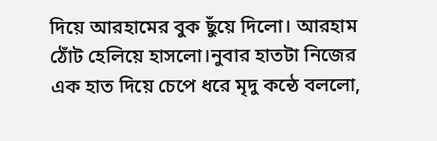দিয়ে আরহামের বুক ছুঁয়ে দিলো। আরহাম ঠোঁট হেলিয়ে হাসলো।নুবার হাতটা নিজের এক হাত দিয়ে চেপে ধরে মৃদু কন্ঠে বললো,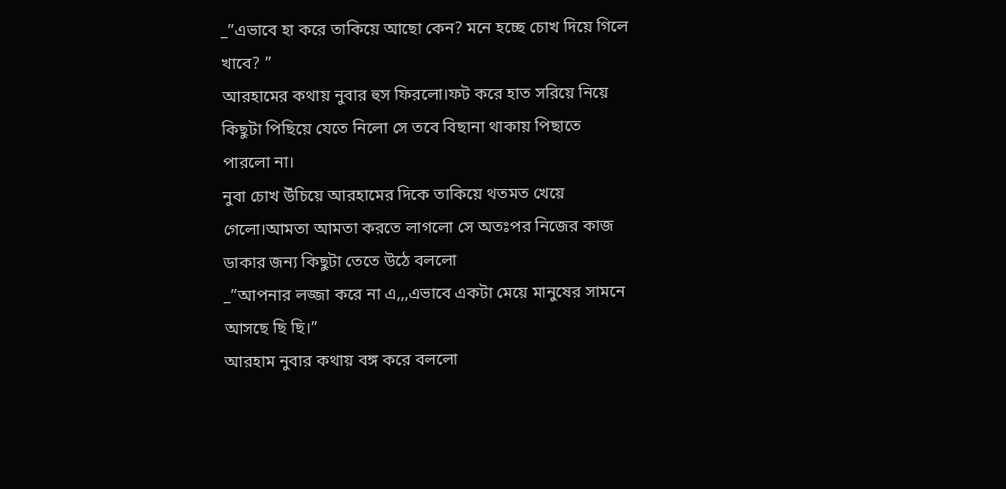_”এভাবে হা করে তাকিয়ে আছো কেন? মনে হচ্ছে চোখ দিয়ে গিলে খাবে? ”
আরহামের কথায় নুবার হুস ফিরলো।ফট করে হাত সরিয়ে নিয়ে কিছুটা পিছিয়ে যেতে নিলো সে তবে বিছানা থাকায় পিছাতে পারলো না।
নুবা চোখ উঁচিয়ে আরহামের দিকে তাকিয়ে থতমত খেয়ে গেলো।আমতা আমতা করতে লাগলো সে অতঃপর নিজের কাজ ডাকার জন্য কিছুটা তেতে উঠে বললো
_”আপনার লজ্জা করে না এ,,,এভাবে একটা মেয়ে মানুষের সামনে আসছে ছি ছি।”
আরহাম নুবার কথায় বঙ্গ করে বললো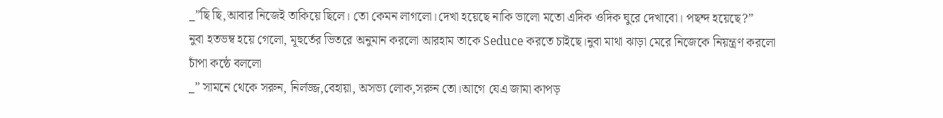_”ছি ছি,আবার নিজেই তাকিয়ে ছিলে। তো কেমন লাগলো।দেখা হয়েছে নাকি ভালো মতো এদিক ওদিক ঘুরে দেখাবো। পছন্দ হয়েছে?”
নুবা হতভম্ব হয়ে গেলো, মূহুর্তের ভিতরে অনুমান করলো আরহাম তাকে Seduce করতে চাইছে।নুবা মাথা ঝাড়া মেরে নিজেকে নিয়ন্ত্রণ করলো চাঁপা কন্ঠে বললো
_” সামনে থেকে সরুন, নির্লজ্জ,বেহায়া, অসভ্য লোক,সরুন তো।আগে যেএ জামা কাপড়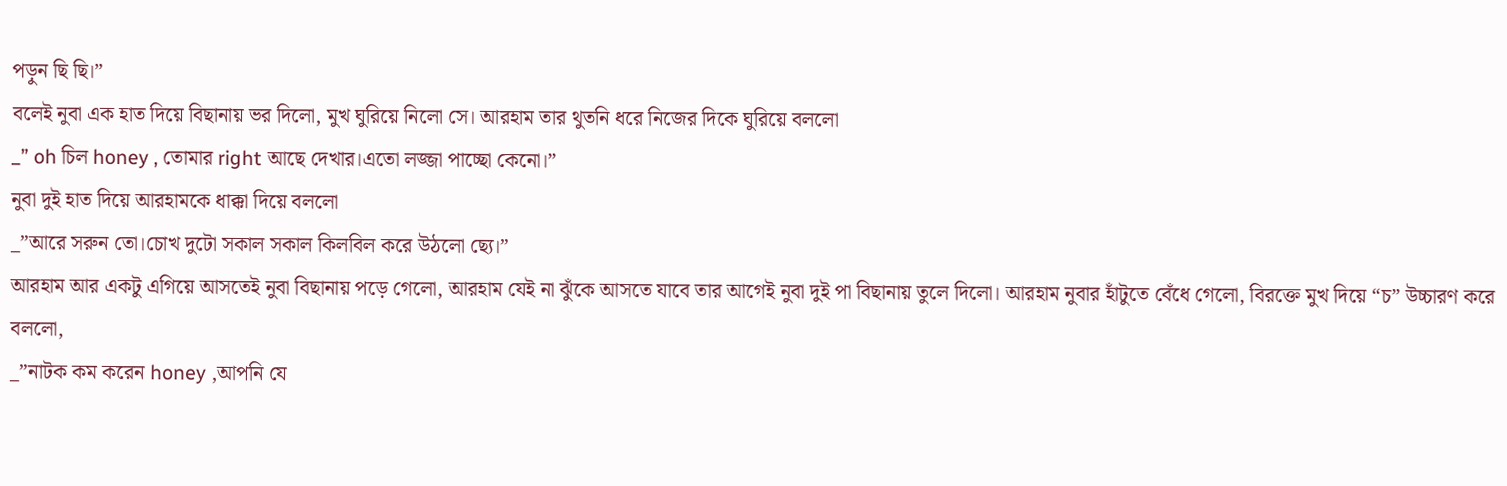পড়ুন ছি ছি।”
বলেই নুবা এক হাত দিয়ে বিছানায় ভর দিলো, মুখ ঘুরিয়ে নিলো সে। আরহাম তার থুতনি ধরে নিজের দিকে ঘুরিয়ে বললো
_” oh চিল honey , তোমার right আছে দেখার।এতো লজ্জা পাচ্ছো কেনো।”
নুবা দুই হাত দিয়ে আরহামকে ধাক্কা দিয়ে বললো
_”আরে সরুন তো।চোখ দুটো সকাল সকাল কিলবিল করে উঠলো ছ্যে।”
আরহাম আর একটু এগিয়ে আসতেই নুবা বিছানায় পড়ে গেলো, আরহাম যেই না ঝুঁকে আসতে যাবে তার আগেই নুবা দুই পা বিছানায় তুলে দিলো। আরহাম নুবার হাঁটুতে বেঁধে গেলো, বিরক্তে মুখ দিয়ে “চ” উচ্চারণ করে বললো,
_”নাটক কম করেন honey ,আপনি যে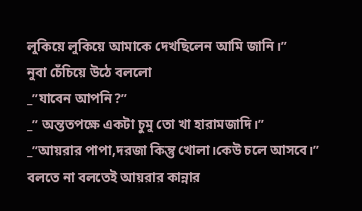লুকিয়ে লুকিয়ে আমাকে দেখছিলেন আমি জানি।”
নুবা চেঁচিয়ে উঠে বললো
_”যাবেন আপনি?”
_” অন্ততপক্ষে একটা চুমু তো খা হারামজাদি।”
_”আয়রার পাপা,দরজা কিন্তু খোলা।কেউ চলে আসবে।”
বলতে না বলতেই আয়রার কান্নার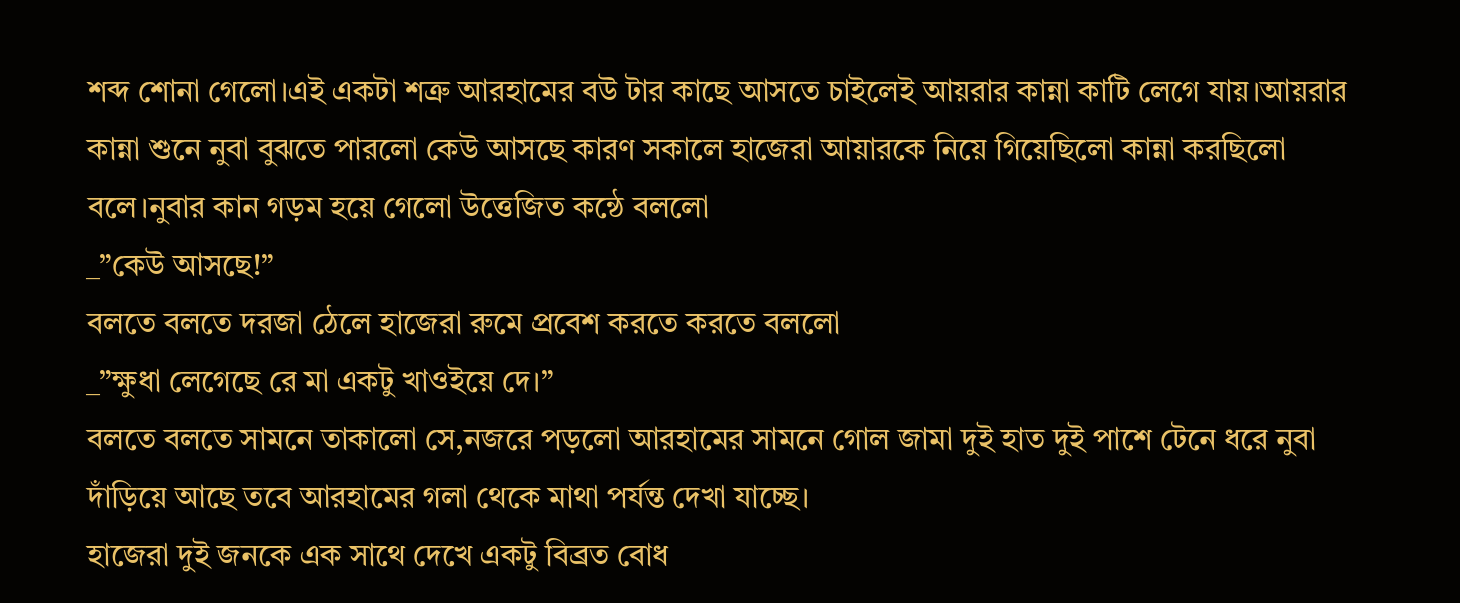শব্দ শোনা গেলো।এই একটা শত্রু আরহামের বউ টার কাছে আসতে চাইলেই আয়রার কান্না কাটি লেগে যায়।আয়রার কান্না শুনে নুবা বুঝতে পারলো কেউ আসছে কারণ সকালে হাজেরা আয়ারকে নিয়ে গিয়েছিলো কান্না করছিলো বলে।নুবার কান গড়ম হয়ে গেলো উত্তেজিত কন্ঠে বললো
_”কেউ আসছে!”
বলতে বলতে দরজা ঠেলে হাজেরা রুমে প্রবেশ করতে করতে বললো
_”ক্ষুধা লেগেছে রে মা একটু খাওইয়ে দে।”
বলতে বলতে সামনে তাকালো সে,নজরে পড়লো আরহামের সামনে গোল জামা দুই হাত দুই পাশে টেনে ধরে নুবা দাঁড়িয়ে আছে তবে আরহামের গলা থেকে মাথা পর্যন্ত দেখা যাচ্ছে।
হাজেরা দুই জনকে এক সাথে দেখে একটু বিব্রত বোধ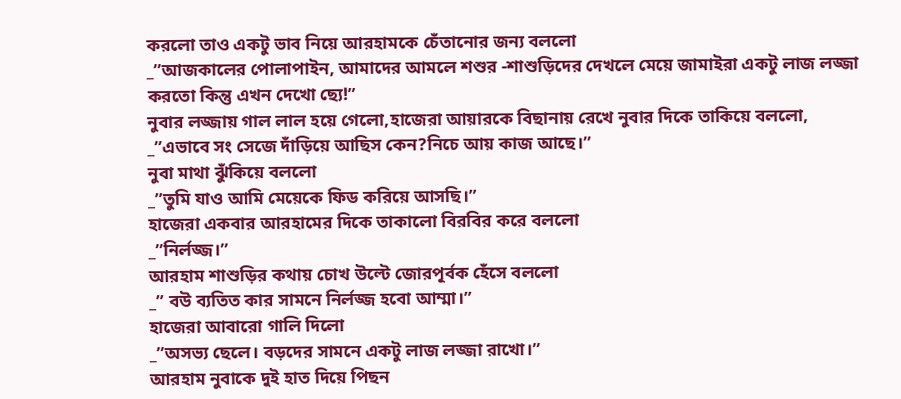করলো তাও একটু ভাব নিয়ে আরহামকে চেঁতানোর জন্য বললো
_”আজকালের পোলাপাইন, আমাদের আমলে শশুর -শাশুড়িদের দেখলে মেয়ে জামাইরা একটু লাজ লজ্জা করতো কিন্তু এখন দেখো ছ্যে!”
নুবার লজ্জায় গাল লাল হয়ে গেলো,হাজেরা আয়ারকে বিছানায় রেখে নুবার দিকে তাকিয়ে বললো,
_”এভাবে সং সেজে দাঁড়িয়ে আছিস কেন?নিচে আয় কাজ আছে।”
নুবা মাথা ঝুঁকিয়ে বললো
_”তুমি যাও আমি মেয়েকে ফিড করিয়ে আসছি।”
হাজেরা একবার আরহামের দিকে তাকালো বিরবির করে বললো
_”নির্লজ্জ।”
আরহাম শাশুড়ির কথায় চোখ উল্টে জোরপূর্বক হেঁসে বললো
_” বউ ব্যতিত কার সামনে নির্লজ্জ হবো আম্মা।”
হাজেরা আবারো গালি দিলো
_”অসভ্য ছেলে। বড়দের সামনে একটু লাজ লজ্জা রাখো।”
আরহাম নুবাকে দুই হাত দিয়ে পিছন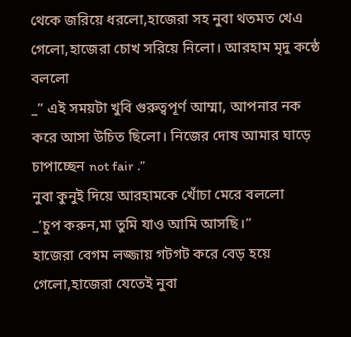থেকে জরিয়ে ধরলো,হাজেরা সহ নুবা থতমত খেএ গেলো,হাজেরা চোখ সরিয়ে নিলো। আরহাম মৃদু কন্ঠে বললো
_” এই সময়টা খুবি গুরুত্বপূর্ণ আম্মা, আপনার নক করে আসা উচিত ছিলো। নিজের দোষ আমার ঘাড়ে চাপাচ্ছেন not fair .”
নুবা কুনুই দিয়ে আরহামকে খোঁচা মেরে বললো
_’চুপ করুন,মা তুমি যাও আমি আসছি।”
হাজেরা বেগম লজ্জায় গটগট করে বেড় হয়ে গেলো,হাজেরা যেতেই নুবা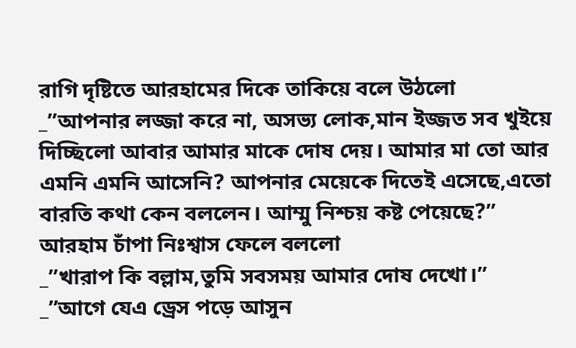রাগি দৃষ্টিতে আরহামের দিকে তাকিয়ে বলে উঠলো
_”আপনার লজ্জা করে না, অসভ্য লোক,মান ইজ্জত সব খুইয়ে দিচ্ছিলো আবার আমার মাকে দোষ দেয়। আমার মা তো আর এমনি এমনি আসেনি? আপনার মেয়েকে দিতেই এসেছে,এতো বারতি কথা কেন বললেন। আম্মু নিশ্চয় কষ্ট পেয়েছে?”
আরহাম চাঁপা নিঃশ্বাস ফেলে বললো
_”খারাপ কি বল্লাম,তুমি সবসময় আমার দোষ দেখো।”
_”আগে যেএ ড্রেস পড়ে আসুন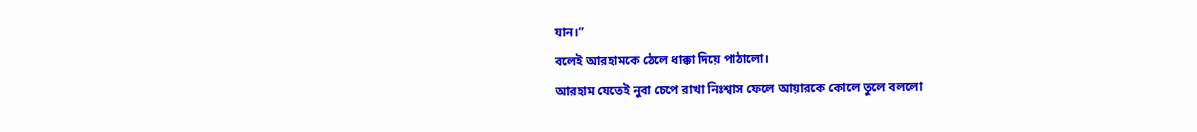যান।”
বলেই আরহামকে ঠেলে ধাক্কা দিয়ে পাঠালো।
আরহাম যেতেই নুবা চেপে রাখা নিঃশ্বাস ফেলে আয়ারকে কোলে তুলে বললো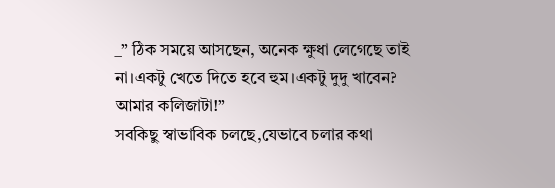_” ঠিক সময়ে আসছেন, অনেক ক্ষুধা লেগেছে তাই না।একটু খেতে দিতে হবে হুম।একটু দুদু খাবেন? আমার কলিজাটা!”
সবকিছু স্বাভাবিক চলছে,যেভাবে চলার কথা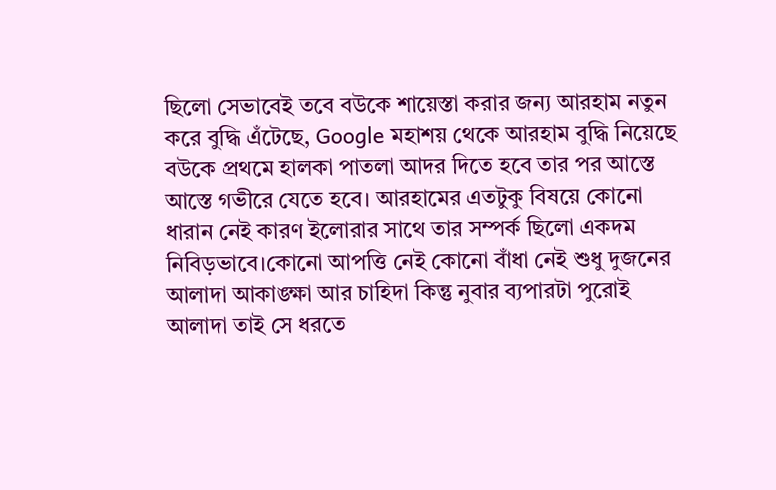ছিলো সেভাবেই তবে বউকে শায়েস্তা করার জন্য আরহাম নতুন করে বুদ্ধি এঁটেছে, Google মহাশয় থেকে আরহাম বুদ্ধি নিয়েছে বউকে প্রথমে হালকা পাতলা আদর দিতে হবে তার পর আস্তে আস্তে গভীরে যেতে হবে। আরহামের এতটুকু বিষয়ে কোনো ধারান নেই কারণ ইলোরার সাথে তার সম্পর্ক ছিলো একদম নিবিড়ভাবে।কোনো আপত্তি নেই কোনো বাঁধা নেই শুধু দুজনের আলাদা আকাঙ্ক্ষা আর চাহিদা কিন্তু নুবার ব্যপারটা পুরোই আলাদা তাই সে ধরতে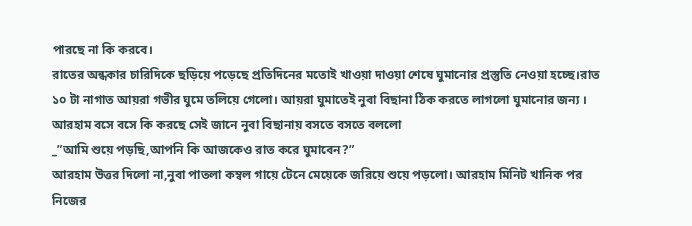পারছে না কি করবে।
রাতের অন্ধকার চারিদিকে ছড়িয়ে পড়েছে প্রতিদিনের মতোই খাওয়া দাওয়া শেষে ঘুমানোর প্রস্তুতি নেওয়া হচ্ছে।রাত ১০ টা নাগাত আয়রা গভীর ঘুমে তলিয়ে গেলো। আয়রা ঘুমাতেই নুবা বিছানা ঠিক করতে লাগলো ঘুমানোর জন্য ।
আরহাম বসে বসে কি করছে সেই জানে নুবা বিছানায় বসতে বসতে বললো
_”আমি শুয়ে পড়ছি,আপনি কি আজকেও রাত করে ঘুমাবেন?”
আরহাম উত্তর দিলো না,নুবা পাতলা কম্বল গায়ে টেনে মেয়েকে জরিয়ে শুয়ে পড়লো। আরহাম মিনিট খানিক পর নিজের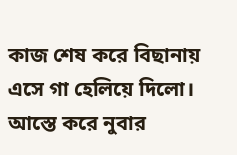কাজ শেষ করে বিছানায় এসে গা হেলিয়ে দিলো। আস্তে করে নুবার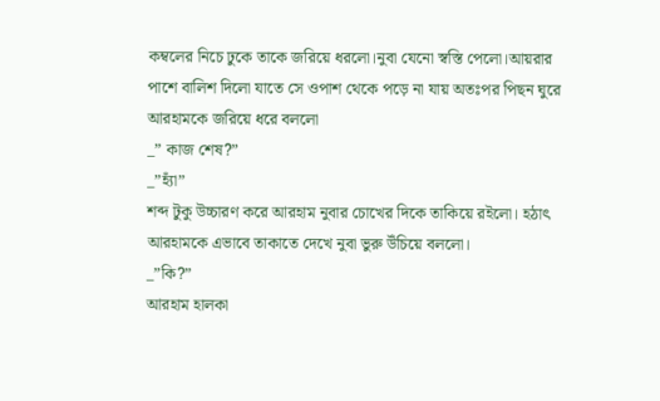কম্বলের নিচে ঢুকে তাকে জরিয়ে ধরলো।নুবা যেনো স্বস্তি পেলো।আয়রার পাশে বালিশ দিলো যাতে সে ওপাশ থেকে পড়ে না যায় অতঃপর পিছন ঘুরে আরহামকে জরিয়ে ধরে বললো
_” কাজ শেষ?”
_”হ্যাঁ”
শব্দ টুকু উচ্চারণ করে আরহাম নুবার চোখের দিকে তাকিয়ে রইলো। হঠাৎ আরহামকে এভাবে তাকাতে দেখে নুবা ভুরু উঁচিয়ে বললো।
_”কি?”
আরহাম হালকা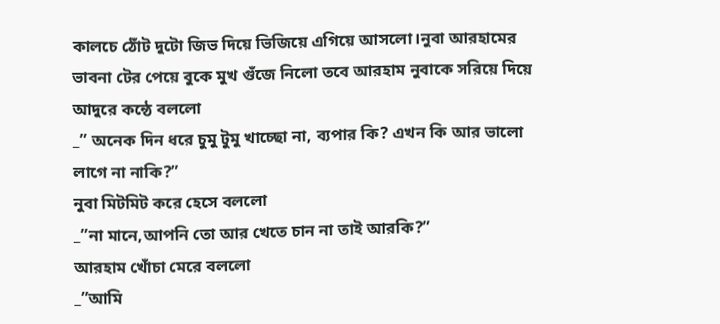কালচে ঠোঁট দুটো জিভ দিয়ে ভিজিয়ে এগিয়ে আসলো।নুবা আরহামের ভাবনা টের পেয়ে বুকে মুখ গুঁজে নিলো তবে আরহাম নুবাকে সরিয়ে দিয়ে আদুরে কন্ঠে বললো
_” অনেক দিন ধরে চুমু টুমু খাচ্ছো না, ব্যপার কি? এখন কি আর ভালো লাগে না নাকি?”
নুবা মিটমিট করে হেসে বললো
_”না মানে,আপনি তো আর খেতে চান না তাই আরকি?”
আরহাম খোঁচা মেরে বললো
_”আমি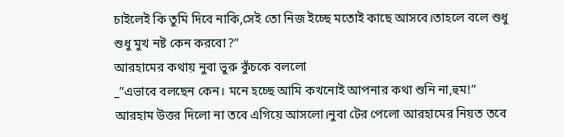চাইলেই কি তুমি দিবে নাকি,সেই তো নিজ ইচ্ছে মতোই কাছে আসবে।তাহলে বলে শুধু শুধু মুখ নষ্ট কেন করবো?”
আরহামের কথায় নুবা ভুরু কুঁচকে বললো
_”এভাবে বলছেন কেন। মনে হচ্ছে আমি কখনোই আপনার কথা শুনি না,হুম!”
আরহাম উত্তর দিলো না তবে এগিয়ে আসলো।নুবা টের পেলো আরহামের নিয়ত তবে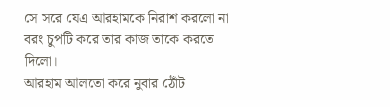সে সরে যেএ আরহামকে নিরাশ করলো না বরং চুপটি করে তার কাজ তাকে করতে দিলো।
আরহাম আলতো করে নুবার ঠোঁট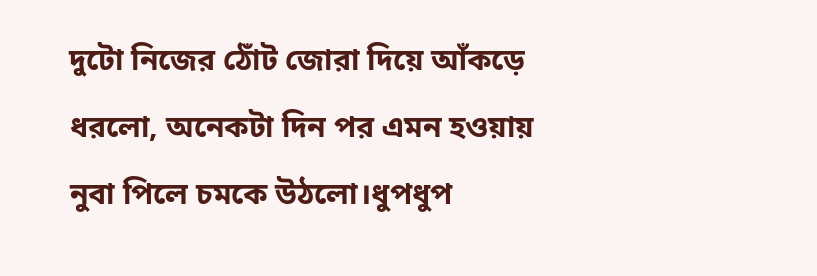দুটো নিজের ঠোঁট জোরা দিয়ে আঁকড়ে ধরলো, অনেকটা দিন পর এমন হওয়ায় নুবা পিলে চমকে উঠলো।ধুপধুপ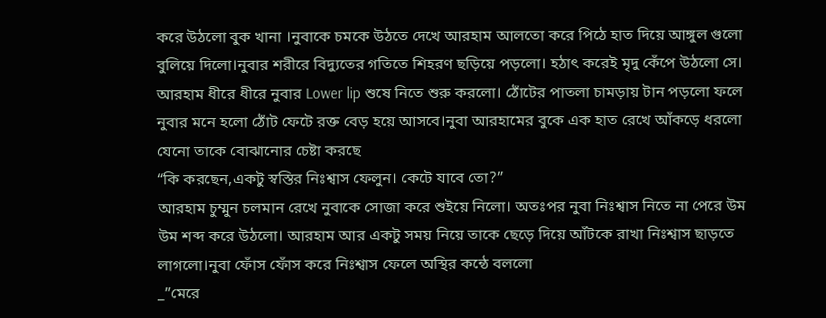করে উঠলো বুক খানা ।নুবাকে চমকে উঠতে দেখে আরহাম আলতো করে পিঠে হাত দিয়ে আঙ্গুল গুলো বুলিয়ে দিলো।নুবার শরীরে বিদ্যুতের গতিতে শিহরণ ছড়িয়ে পড়লো। হঠাৎ করেই মৃদু কেঁপে উঠলো সে।
আরহাম ধীরে ধীরে নুবার Lower lip শুষে নিতে শুরু করলো। ঠোঁটের পাতলা চামড়ায় টান পড়লো ফলে নুবার মনে হলো ঠোঁট ফেটে রক্ত বেড় হয়ে আসবে।নুবা আরহামের বুকে এক হাত রেখে আঁকড়ে ধরলো যেনো তাকে বোঝানোর চেষ্টা করছে
“কি করছেন,একটু স্বস্তির নিঃশ্বাস ফেলুন। কেটে যাবে তো?”
আরহাম চুম্মুন চলমান রেখে নুবাকে সোজা করে শুইয়ে নিলো। অতঃপর নুবা নিঃশ্বাস নিতে না পেরে উম উম শব্দ করে উঠলো। আরহাম আর একটু সময় নিয়ে তাকে ছেড়ে দিয়ে আঁটকে রাখা নিঃশ্বাস ছাড়তে লাগলো।নুবা ফোঁস ফোঁস করে নিঃশ্বাস ফেলে অস্থির কন্ঠে বললো
_”মেরে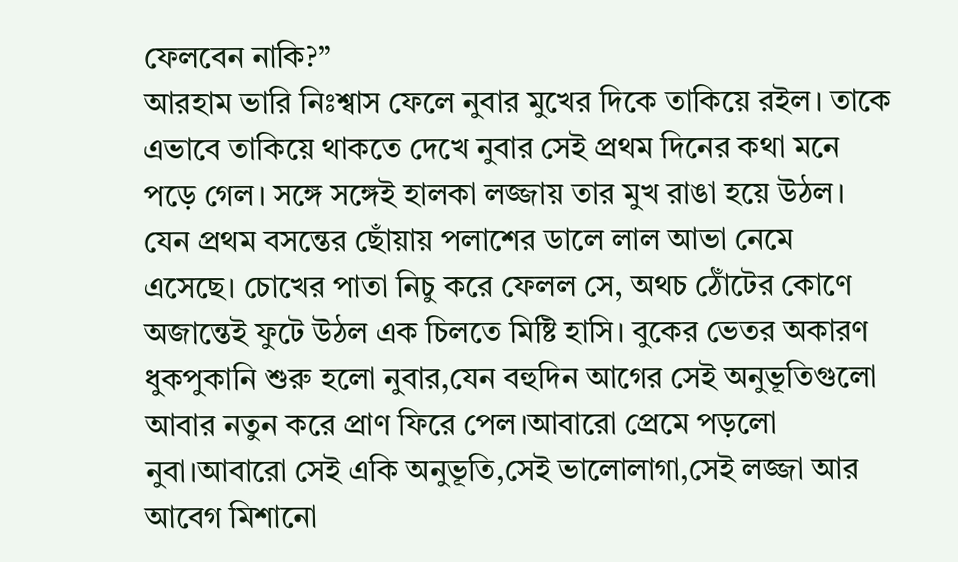ফেলবেন নাকি?”
আরহাম ভারি নিঃশ্বাস ফেলে নুবার মুখের দিকে তাকিয়ে রইল। তাকে এভাবে তাকিয়ে থাকতে দেখে নুবার সেই প্রথম দিনের কথা মনে পড়ে গেল। সঙ্গে সঙ্গেই হালকা লজ্জায় তার মুখ রাঙা হয়ে উঠল। যেন প্রথম বসন্তের ছোঁয়ায় পলাশের ডালে লাল আভা নেমে এসেছে। চোখের পাতা নিচু করে ফেলল সে, অথচ ঠোঁটের কোণে অজান্তেই ফুটে উঠল এক চিলতে মিষ্টি হাসি। বুকের ভেতর অকারণ ধুকপুকানি শুরু হলো নুবার,যেন বহুদিন আগের সেই অনুভূতিগুলো আবার নতুন করে প্রাণ ফিরে পেল।আবারো প্রেমে পড়লো নুবা।আবারো সেই একি অনুভূতি,সেই ভালোলাগা,সেই লজ্জা আর আবেগ মিশানো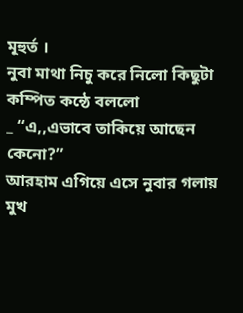মূহুর্ত ।
নুবা মাথা নিচু করে নিলো কিছুটা কম্পিত কন্ঠে বললো
_ “এ,,এভাবে তাকিয়ে আছেন কেনো?”
আরহাম এগিয়ে এসে নুবার গলায় মুখ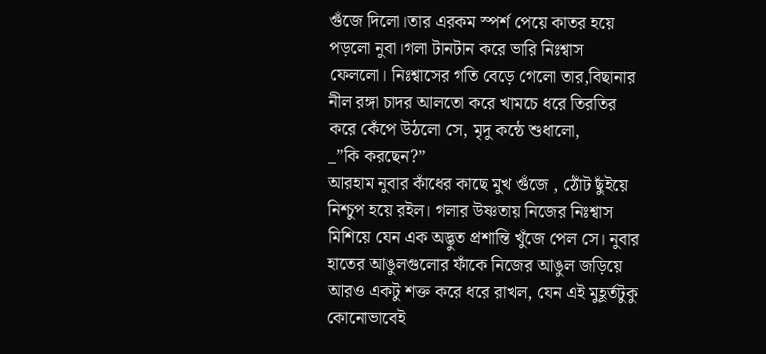গুঁজে দিলো।তার এরকম স্পর্শ পেয়ে কাতর হয়ে পড়লো নুবা।গলা টানটান করে ভারি নিঃশ্বাস ফেললো। নিঃশ্বাসের গতি বেড়ে গেলো তার,বিছানার নীল রঙ্গা চাদর আলতো করে খামচে ধরে তিরতির করে কেঁপে উঠলো সে, মৃদু কন্ঠে শুধালো,
_”কি করছেন?”
আরহাম নুবার কাঁধের কাছে মুখ গুঁজে , ঠোঁট ছুঁইয়ে নিশ্চুপ হয়ে রইল। গলার উষ্ণতায় নিজের নিঃশ্বাস মিশিয়ে যেন এক অদ্ভুত প্রশান্তি খুঁজে পেল সে। নুবার হাতের আঙুলগুলোর ফাঁকে নিজের আঙুল জড়িয়ে আরও একটু শক্ত করে ধরে রাখল, যেন এই মুহূর্তটুকু কোনোভাবেই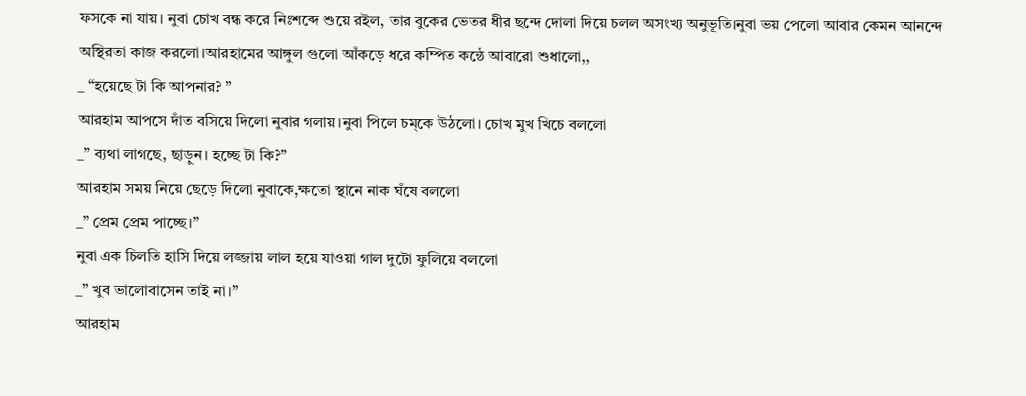ফসকে না যায়। নুবা চোখ বন্ধ করে নিঃশব্দে শুয়ে রইল, তার বুকের ভেতর ধীর ছন্দে দোলা দিয়ে চলল অসংখ্য অনুভূতি।নুবা ভয় পেলো আবার কেমন আনন্দে অস্থিরতা কাজ করলো।আরহামের আঙ্গুল গুলো আঁকড়ে ধরে কম্পিত কন্ঠে আবারো শুধালো,,
_ “হয়েছে টা কি আপনার? ”
আরহাম আপসে দাঁত বসিয়ে দিলো নুবার গলায়।নুবা পিলে চম্কে উঠলো। চোখ মুখ খিচে বললো
_” ব্যথা লাগছে, ছাড়ুন। হচ্ছে টা কি?”
আরহাম সময় নিয়ে ছেড়ে দিলো নুবাকে,ক্ষতো স্থানে নাক ঘঁষে বললো
_” প্রেম প্রেম পাচ্ছে।”
নুবা এক চিলতি হাসি দিয়ে লজ্জায় লাল হয়ে যাওয়া গাল দুটো ফুলিয়ে বললো
_” খুব ভালোবাসেন তাই না।”
আরহাম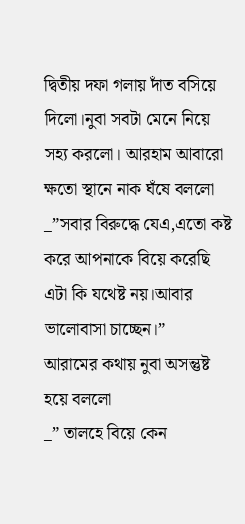দ্বিতীয় দফা গলায় দাঁত বসিয়ে দিলো।নুবা সবটা মেনে নিয়ে সহ্য করলো। আরহাম আবারো ক্ষতো স্থানে নাক ঘঁষে বললো
_”সবার বিরুদ্ধে যেএ,এতো কষ্ট করে আপনাকে বিয়ে করেছি এটা কি যথেষ্ট নয়।আবার ভালোবাসা চাচ্ছেন।”
আরামের কথায় নুবা অসন্তুষ্ট হয়ে বললো
_” তালহে বিয়ে কেন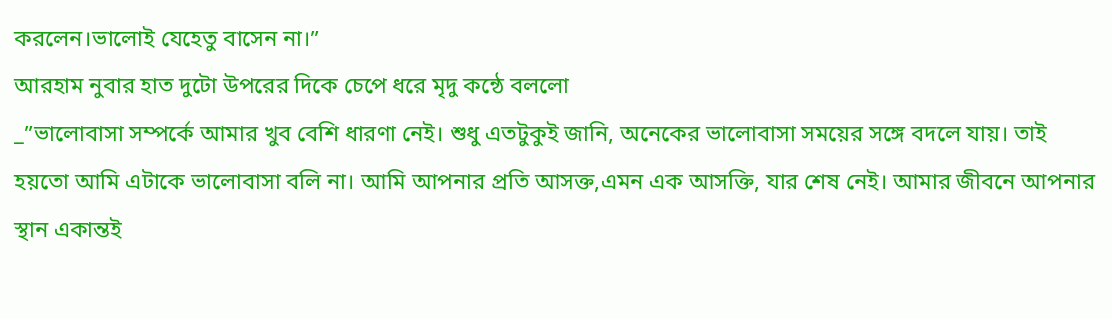করলেন।ভালোই যেহেতু বাসেন না।”
আরহাম নুবার হাত দুটো উপরের দিকে চেপে ধরে মৃদু কন্ঠে বললো
_”ভালোবাসা সম্পর্কে আমার খুব বেশি ধারণা নেই। শুধু এতটুকুই জানি, অনেকের ভালোবাসা সময়ের সঙ্গে বদলে যায়। তাই হয়তো আমি এটাকে ভালোবাসা বলি না। আমি আপনার প্রতি আসক্ত,এমন এক আসক্তি, যার শেষ নেই। আমার জীবনে আপনার স্থান একান্তই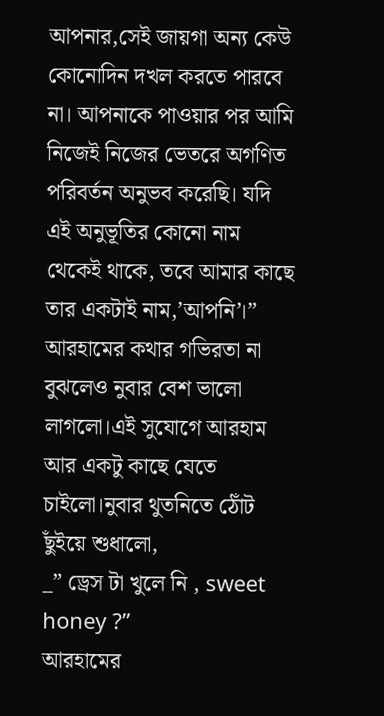আপনার,সেই জায়গা অন্য কেউ কোনোদিন দখল করতে পারবে না। আপনাকে পাওয়ার পর আমি নিজেই নিজের ভেতরে অগণিত পরিবর্তন অনুভব করেছি। যদি এই অনুভূতির কোনো নাম থেকেই থাকে, তবে আমার কাছে তার একটাই নাম,’আপনি’।”
আরহামের কথার গভিরতা না বুঝলেও নুবার বেশ ভালো লাগলো।এই সুযোগে আরহাম আর একটু কাছে যেতে চাইলো।নুবার থুতনিতে ঠোঁট ছুঁইয়ে শুধালো,
_” ড্রেস টা খুলে নি , sweet honey ?”
আরহামের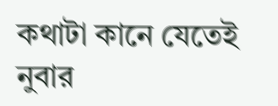কথাটা কানে যেতেই নুবার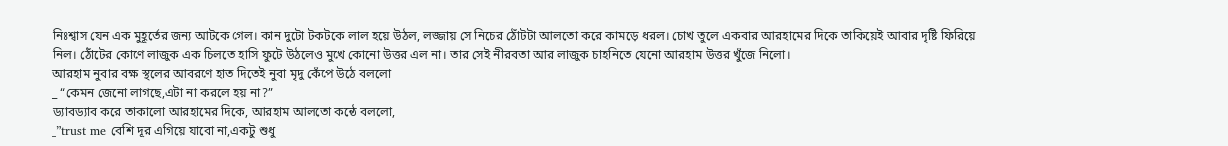নিঃশ্বাস যেন এক মুহূর্তের জন্য আটকে গেল। কান দুটো টকটকে লাল হয়ে উঠল, লজ্জায় সে নিচের ঠোঁটটা আলতো করে কামড়ে ধরল। চোখ তুলে একবার আরহামের দিকে তাকিয়েই আবার দৃষ্টি ফিরিয়ে নিল। ঠোঁটের কোণে লাজুক এক চিলতে হাসি ফুটে উঠলেও মুখে কোনো উত্তর এল না। তার সেই নীরবতা আর লাজুক চাহনিতে যেনো আরহাম উত্তর খুঁজে নিলো।
আরহাম নুবার বক্ষ স্থলের আবরণে হাত দিতেই নুবা মৃদু কেঁপে উঠে বললো
_ “কেমন জেনো লাগছে,এটা না করলে হয় না?”
ড্যাবড্যাব করে তাকালো আরহামের দিকে, আরহাম আলতো কন্ঠে বললো,
_”trust me বেশি দূর এগিয়ে যাবো না,একটু শুধু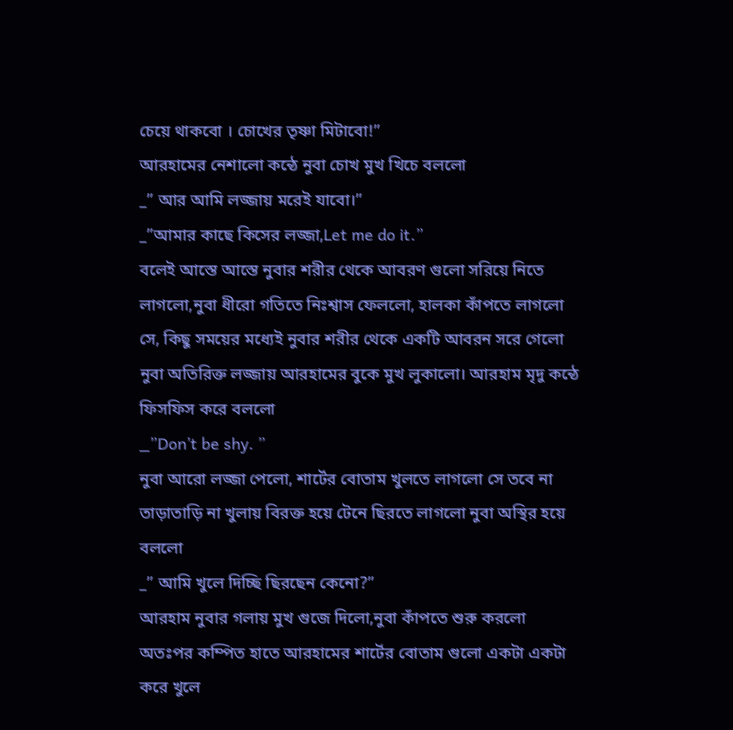চেয়ে থাকবো । চোখের তৃষ্ণা মিটাবো!”
আরহামের নেশালো কন্ঠে নুবা চোখ মুখ খিচে বললো
_” আর আমি লজ্জায় মরেই যাবো।”
_”আমার কাছে কিসের লজ্জা,Let me do it.”
বলেই আস্তে আস্তে নুবার শরীর থেকে আবরণ গুলো সরিয়ে নিতে লাগলো,নুবা ধীরো গতিতে নিঃশ্বাস ফেললো, হালকা কাঁপতে লাগলো সে, কিছু সময়ের মধ্যেই নুবার শরীর থেকে একটি আবরন সরে গেলো নুবা অতিরিক্ত লজ্জায় আরহামের বুকে মুখ লুকালো। আরহাম মৃদু কন্ঠে ফিসফিস করে বললো
_”Don’t be shy. ”
নুবা আরো লজ্জা পেলো, শার্টের বোতাম খুলতে লাগলো সে তবে না তাড়াতাড়ি না খুলায় বিরক্ত হয়ে টেনে ছিরতে লাগলো নুবা অস্থির হয়ে বললো
_” আমি খুলে দিচ্ছি ছিরছেন কেনো?”
আরহাম নুবার গলায় মুখ গুজে দিলো,নুবা কাঁপতে শুরু করলো অতঃপর কম্পিত হাতে আরহামের শার্টের বোতাম গুলো একটা একটা করে খুলে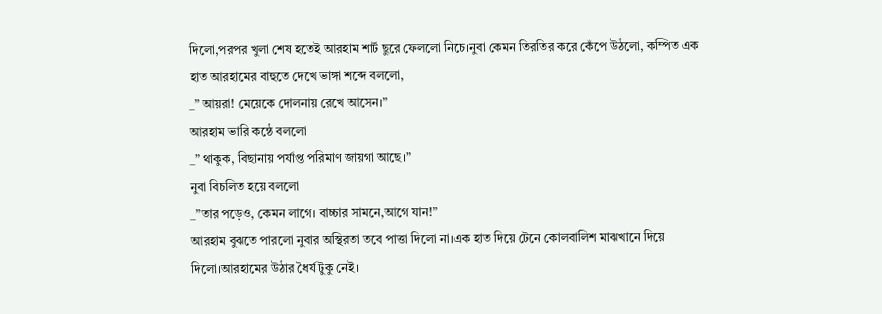দিলো,পরপর খুলা শেষ হতেই আরহাম শার্ট ছুরে ফেললো নিচে।নুবা কেমন তিরতির করে কেঁপে উঠলো, কম্পিত এক হাত আরহামের বাহুতে দেখে ভাঙ্গা শব্দে বললো,
_” আয়রা! মেয়েকে দোলনায় রেখে আসেন।”
আরহাম ভারি কন্ঠে বললো
_” থাকুক, বিছানায় পর্যাপ্ত পরিমাণ জায়গা আছে।”
নুবা বিচলিত হয়ে বললো
_”তার পড়েও, কেমন লাগে। বাচ্চার সামনে,আগে যান!”
আরহাম বুঝতে পারলো নুবার অস্থিরতা তবে পাত্তা দিলো না।এক হাত দিয়ে টেনে কোলবালিশ মাঝখানে দিয়ে দিলো।আরহামের উঠার ধৈর্য টুকু নেই।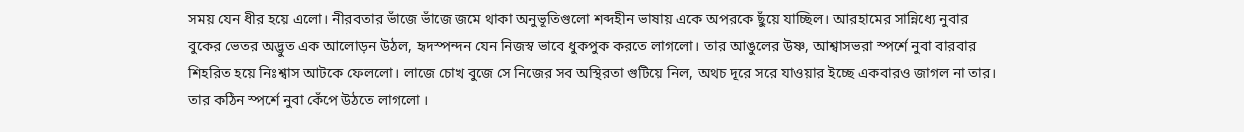সময় যেন ধীর হয়ে এলো। নীরবতার ভাঁজে ভাঁজে জমে থাকা অনুভূতিগুলো শব্দহীন ভাষায় একে অপরকে ছুঁয়ে যাচ্ছিল। আরহামের সান্নিধ্যে নুবার বুকের ভেতর অদ্ভুত এক আলোড়ন উঠল, হৃদস্পন্দন যেন নিজস্ব ভাবে ধুকপুক করতে লাগলো। তার আঙুলের উষ্ণ, আশ্বাসভরা স্পর্শে নুবা বারবার শিহরিত হয়ে নিঃশ্বাস আটকে ফেললো। লাজে চোখ বুজে সে নিজের সব অস্থিরতা গুটিয়ে নিল, অথচ দূরে সরে যাওয়ার ইচ্ছে একবারও জাগল না তার।
তার কঠিন স্পর্শে নুবা কেঁপে উঠতে লাগলো ।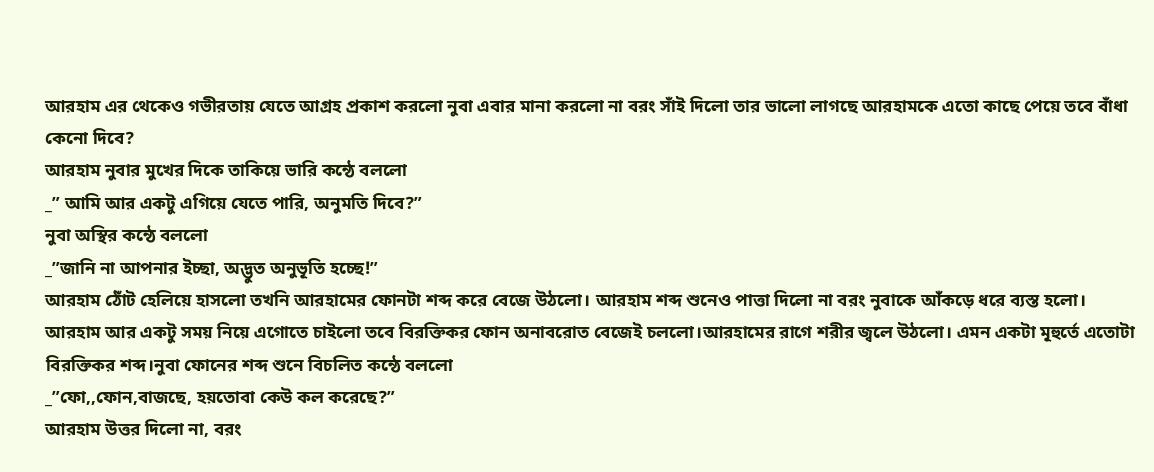আরহাম এর থেকেও গভীরতায় যেতে আগ্রহ প্রকাশ করলো নুবা এবার মানা করলো না বরং সাঁই দিলো তার ভালো লাগছে আরহামকে এতো কাছে পেয়ে তবে বাঁধা কেনো দিবে?
আরহাম নুবার মুখের দিকে তাকিয়ে ভারি কন্ঠে বললো
_” আমি আর একটু এগিয়ে যেতে পারি, অনুমতি দিবে?”
নুবা অস্থির কন্ঠে বললো
_”জানি না আপনার ইচ্ছা, অদ্ভুত অনুভূতি হচ্ছে!”
আরহাম ঠোঁট হেলিয়ে হাসলো তখনি আরহামের ফোনটা শব্দ করে বেজে উঠলো। আরহাম শব্দ শুনেও পাত্তা দিলো না বরং নুবাকে আঁকড়ে ধরে ব্যস্ত হলো।
আরহাম আর একটু সময় নিয়ে এগোতে চাইলো তবে বিরক্তিকর ফোন অনাবরোত বেজেই চললো।আরহামের রাগে শরীর জ্বলে উঠলো। এমন একটা মূহুর্তে এতোটা বিরক্তিকর শব্দ।নুবা ফোনের শব্দ শুনে বিচলিত কন্ঠে বললো
_”ফো,,ফোন,বাজছে, হয়তোবা কেউ কল করেছে?”
আরহাম উত্তর দিলো না, বরং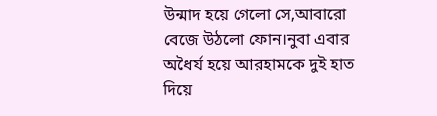উন্মাদ হয়ে গেলো সে,আবারো বেজে উঠলো ফোন।নুবা এবার অধৈর্য হয়ে আরহামকে দুই হাত দিয়ে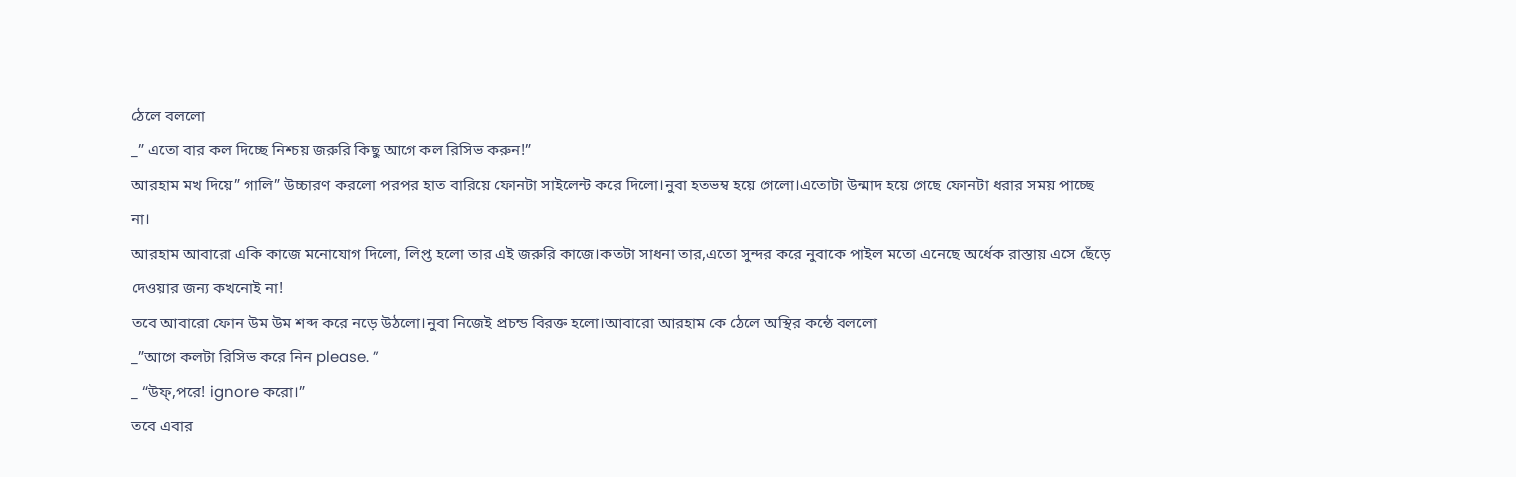ঠেলে বললো
_” এতো বার কল দিচ্ছে নিশ্চয় জরুরি কিছু আগে কল রিসিভ করুন!”
আরহাম মখ দিয়ে” গালি” উচ্চারণ করলো পরপর হাত বারিয়ে ফোনটা সাইলেন্ট করে দিলো।নুবা হতভম্ব হয়ে গেলো।এতোটা উন্মাদ হয়ে গেছে ফোনটা ধরার সময় পাচ্ছে না।
আরহাম আবারো একি কাজে মনোযোগ দিলো, লিপ্ত হলো তার এই জরুরি কাজে।কতটা সাধনা তার,এতো সুন্দর করে নুবাকে পাইল মতো এনেছে অর্ধেক রাস্তায় এসে ছেঁড়ে দেওয়ার জন্য কখনোই না!
তবে আবারো ফোন উম উম শব্দ করে নড়ে উঠলো।নুবা নিজেই প্রচন্ড বিরক্ত হলো।আবারো আরহাম কে ঠেলে অস্থির কন্ঠে বললো
_”আগে কলটা রিসিভ করে নিন please. ”
_ “উফ্,পরে! ignore করো।”
তবে এবার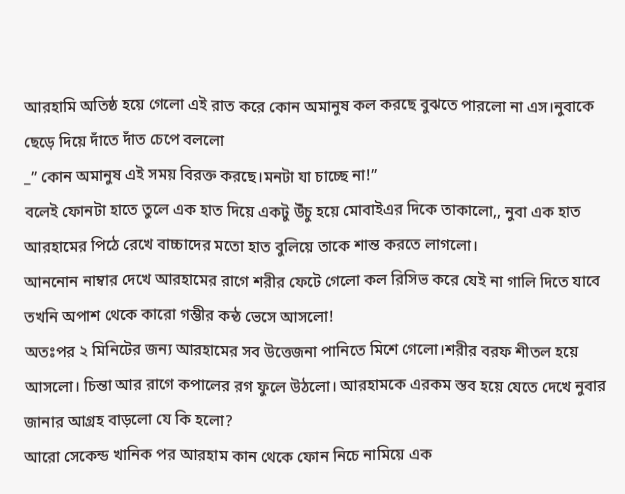আরহামি অতিষ্ঠ হয়ে গেলো এই রাত করে কোন অমানুষ কল করছে বুঝতে পারলো না এস।নুবাকে ছেড়ে দিয়ে দাঁতে দাঁত চেপে বললো
_” কোন অমানুষ এই সময় বিরক্ত করছে।মনটা যা চাচ্ছে না!”
বলেই ফোনটা হাতে তুলে এক হাত দিয়ে একটু উঁচু হয়ে মোবাইএর দিকে তাকালো,, নুবা এক হাত আরহামের পিঠে রেখে বাচ্চাদের মতো হাত বুলিয়ে তাকে শান্ত করতে লাগলো।
আননোন নাম্বার দেখে আরহামের রাগে শরীর ফেটে গেলো কল রিসিভ করে যেই না গালি দিতে যাবে তখনি অপাশ থেকে কারো গম্ভীর কন্ঠ ভেসে আসলো!
অতঃপর ২ মিনিটের জন্য আরহামের সব উত্তেজনা পানিতে মিশে গেলো।শরীর বরফ শীতল হয়ে আসলো। চিন্তা আর রাগে কপালের রগ ফুলে উঠলো। আরহামকে এরকম স্তব হয়ে যেতে দেখে নুবার জানার আগ্রহ বাড়লো যে কি হলো?
আরো সেকেন্ড খানিক পর আরহাম কান থেকে ফোন নিচে নামিয়ে এক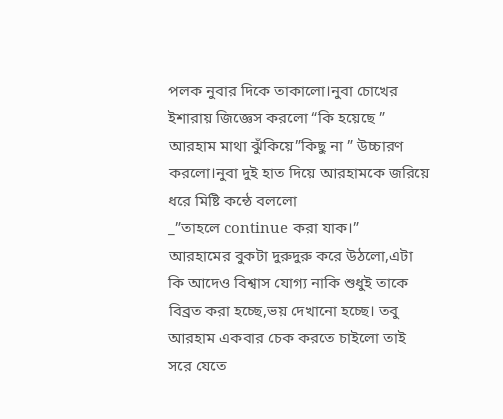পলক নুবার দিকে তাকালো।নুবা চোখের ইশারায় জিজ্ঞেস করলো “কি হয়েছে ”
আরহাম মাথা ঝুঁকিয়ে”কিছু না ” উচ্চারণ করলো।নুবা দুই হাত দিয়ে আরহামকে জরিয়ে ধরে মিষ্টি কন্ঠে বললো
_”তাহলে continue করা যাক।”
আরহামের বুকটা দুরুদুরু করে উঠলো,এটা কি আদেও বিশ্বাস যোগ্য নাকি শুধুই তাকে বিব্রত করা হচ্ছে,ভয় দেখানো হচ্ছে। তবু আরহাম একবার চেক করতে চাইলো তাই সরে যেতে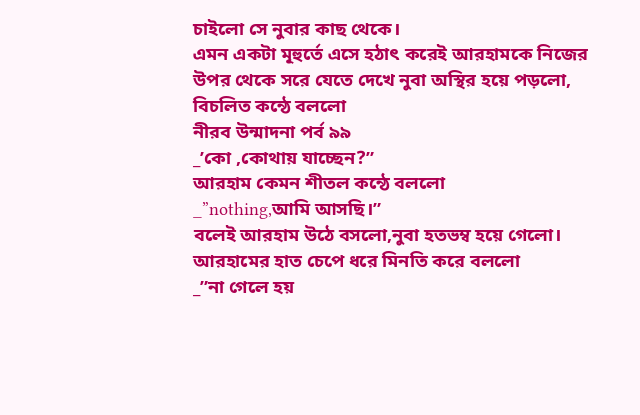চাইলো সে নুবার কাছ থেকে।
এমন একটা মূহুর্তে এসে হঠাৎ করেই আরহামকে নিজের উপর থেকে সরে যেতে দেখে নুবা অস্থির হয়ে পড়লো, বিচলিত কন্ঠে বললো
নীরব উন্মাদনা পর্ব ৯৯
_’কো ,কোথায় যাচ্ছেন?”
আরহাম কেমন শীতল কন্ঠে বললো
_”nothing,আমি আসছি।”
বলেই আরহাম উঠে বসলো,নুবা হতভম্ব হয়ে গেলো। আরহামের হাত চেপে ধরে মিনতি করে বললো
_”না গেলে হয়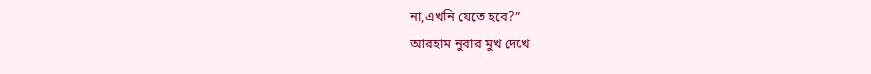না,এখনি যেতে হবে?”
আরহাম নুবার মুখ দেখে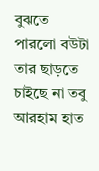বুঝতে পারলো বউটা তার ছাড়তে চাইছে না তবু আরহাম হাত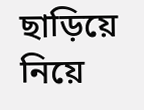ছাড়িয়ে নিয়ে